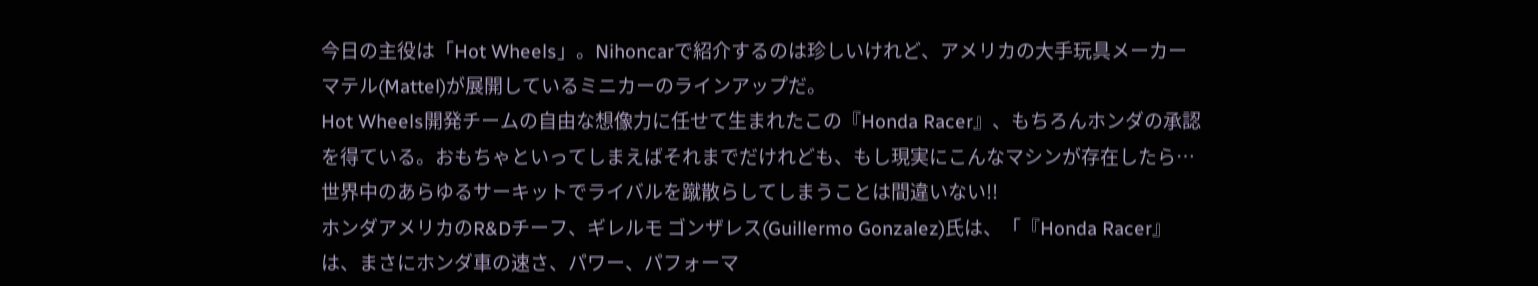今日の主役は「Hot Wheels」。Nihoncarで紹介するのは珍しいけれど、アメリカの大手玩具メーカーマテル(Mattel)が展開しているミニカーのラインアップだ。
Hot Wheels開発チームの自由な想像力に任せて生まれたこの『Honda Racer』、もちろんホンダの承認を得ている。おもちゃといってしまえばそれまでだけれども、もし現実にこんなマシンが存在したら…世界中のあらゆるサーキットでライバルを蹴散らしてしまうことは間違いない!!
ホンダアメリカのR&Dチーフ、ギレルモ ゴンザレス(Guillermo Gonzalez)氏は、「『Honda Racer』は、まさにホンダ車の速さ、パワー、パフォーマ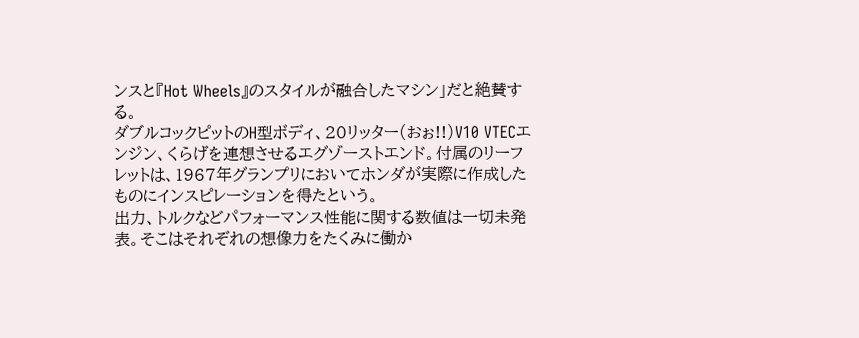ンスと『Hot Wheels』のスタイルが融合したマシン」だと絶賛する。
ダブルコックピットのH型ボディ、20リッター(おぉ!!)V10 VTECエンジン、くらげを連想させるエグゾーストエンド。付属のリーフレットは、1967年グランプリにおいてホンダが実際に作成したものにインスピレーションを得たという。
出力、トルクなどパフォーマンス性能に関する数値は一切未発表。そこはそれぞれの想像力をたくみに働か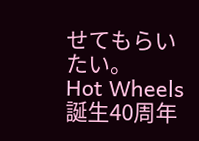せてもらいたい。
Hot Wheels誕生40周年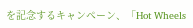を記念するキャンペーン、「Hot Wheels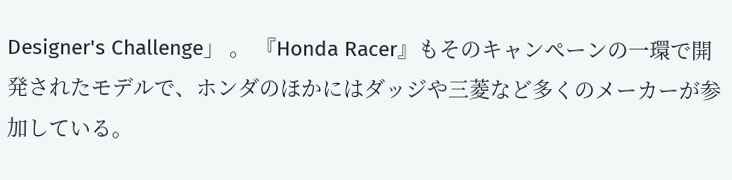Designer's Challenge」 。 『Honda Racer』もそのキャンペーンの一環で開発されたモデルで、ホンダのほかにはダッジや三菱など多くのメーカーが参加している。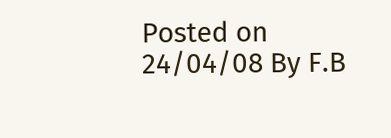Posted on 24/04/08 By F.B